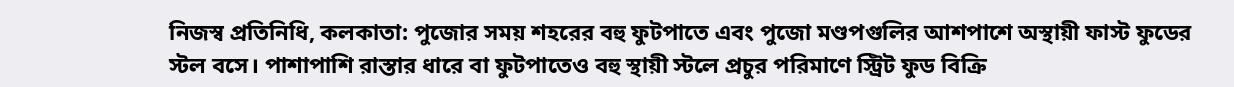নিজস্ব প্রতিনিধি, কলকাতা: পুজোর সময় শহরের বহু ফুটপাতে এবং পুজো মণ্ডপগুলির আশপাশে অস্থায়ী ফাস্ট ফুডের স্টল বসে। পাশাপাশি রাস্তার ধারে বা ফুটপাতেও বহু স্থায়ী স্টলে প্রচুর পরিমাণে স্ট্রিট ফুড বিক্রি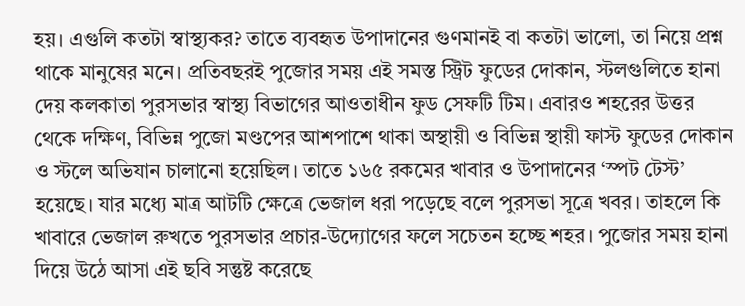হয়। এগুলি কতটা স্বাস্থ্যকর? তাতে ব্যবহৃত উপাদানের গুণমানই বা কতটা ভালো, তা নিয়ে প্রশ্ন থাকে মানুষের মনে। প্রতিবছরই পুজোর সময় এই সমস্ত স্ট্রিট ফুডের দোকান, স্টলগুলিতে হানা দেয় কলকাতা পুরসভার স্বাস্থ্য বিভাগের আওতাধীন ফুড সেফটি টিম। এবারও শহরের উত্তর থেকে দক্ষিণ, বিভিন্ন পুজো মণ্ডপের আশপাশে থাকা অস্থায়ী ও বিভিন্ন স্থায়ী ফাস্ট ফুডের দোকান ও স্টলে অভিযান চালানো হয়েছিল। তাতে ১৬৫ রকমের খাবার ও উপাদানের ‘স্পট টেস্ট’ হয়েছে। যার মধ্যে মাত্র আটটি ক্ষেত্রে ভেজাল ধরা পড়েছে বলে পুরসভা সূত্রে খবর। তাহলে কি খাবারে ভেজাল রুখতে পুরসভার প্রচার-উদ্যোগের ফলে সচেতন হচ্ছে শহর। পুজোর সময় হানা দিয়ে উঠে আসা এই ছবি সন্তুষ্ট করেছে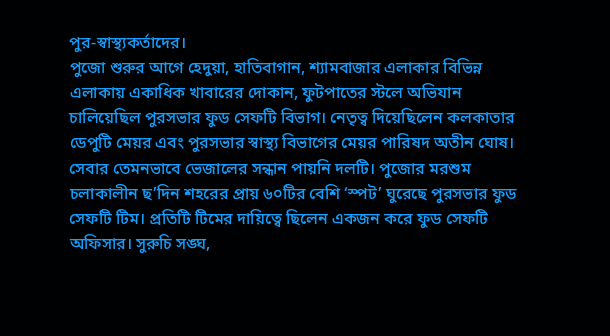পুর-স্বাস্থ্যকর্তাদের।
পুজো শুরুর আগে হেদুয়া, হাতিবাগান, শ্যামবাজার এলাকার বিভিন্ন এলাকায় একাধিক খাবারের দোকান, ফুটপাতের স্টলে অভিযান চালিয়েছিল পুরসভার ফুড সেফটি বিভাগ। নেতৃত্ব দিয়েছিলেন কলকাতার ডেপুটি মেয়র এবং পুরসভার স্বাস্থ্য বিভাগের মেয়র পারিষদ অতীন ঘোষ। সেবার তেমনভাবে ভেজালের সন্ধান পায়নি দলটি। পুজোর মরশুম চলাকালীন ছ’দিন শহরের প্রায় ৬০টির বেশি ‘স্পট’ ঘুরেছে পুরসভার ফুড সেফটি টিম। প্রতিটি টিমের দায়িত্বে ছিলেন একজন করে ফুড সেফটি অফিসার। সুরুচি সঙ্ঘ,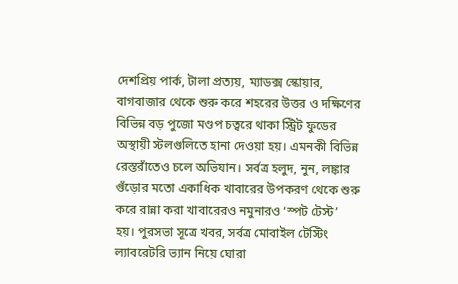দেশপ্রিয় পার্ক, টালা প্রত্যয়, ম্যাডক্স স্কোয়ার, বাগবাজার থেকে শুরু করে শহরের উত্তর ও দক্ষিণের বিভিন্ন বড় পুজো মণ্ডপ চত্বরে থাকা স্ট্রিট ফুডের অস্থায়ী স্টলগুলিতে হানা দেওয়া হয়। এমনকী বিভিন্ন রেস্তরাঁতেও চলে অভিযান। সর্বত্র হলুদ, নুন, লঙ্কার গুঁড়োর মতো একাধিক খাবারের উপকরণ থেকে শুরু করে রান্না করা খাবারেরও নমুনারও ‘স্পট টেস্ট’ হয়। পুরসভা সূত্রে খবর, সর্বত্র মোবাইল টেস্টিং ল্যাবরেটরি ভ্যান নিয়ে ঘোরা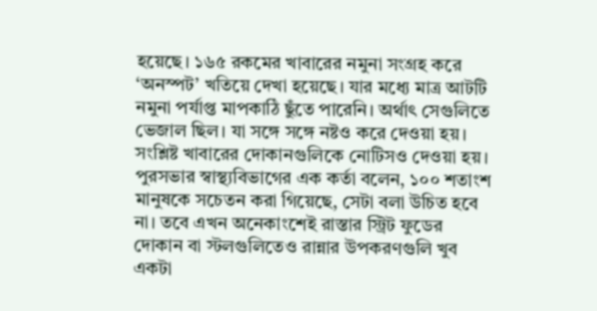হয়েছে। ১৬৫ রকমের খাবারের নমুনা সংগ্রহ করে ‘অনস্পট’ খতিয়ে দেখা হয়েছে। যার মধ্যে মাত্র আটটি নমুনা পর্যাপ্ত মাপকাঠি ছুঁতে পারেনি। অর্থাৎ সেগুলিতে ভেজাল ছিল। যা সঙ্গে সঙ্গে নষ্টও করে দেওয়া হয়। সংশ্লিষ্ট খাবারের দোকানগুলিকে নোটিসও দেওয়া হয়। পুরসভার স্বাস্থ্যবিভাগের এক কর্তা বলেন, ১০০ শতাংশ মানুষকে সচেতন করা গিয়েছে, সেটা বলা উচিত হবে না। তবে এখন অনেকাংশেই রাস্তার স্ট্রিট ফুডের দোকান বা স্টলগুলিতেও রান্নার উপকরণগুলি খুব একটা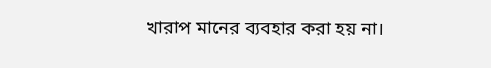খারাপ মানের ব্যবহার করা হয় না।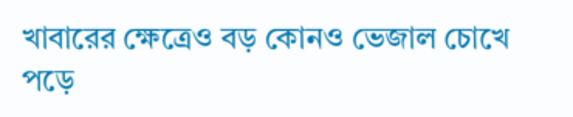খাবারের ক্ষেত্রেও বড় কোনও ভেজাল চোখে পড়ে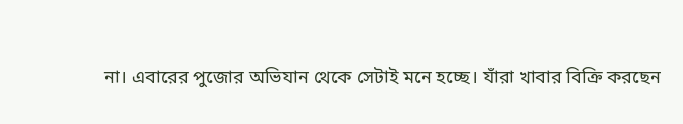না। এবারের পুজোর অভিযান থেকে সেটাই মনে হচ্ছে। যাঁরা খাবার বিক্রি করছেন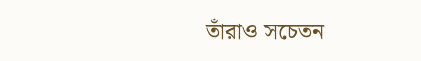তাঁরাও সচেতন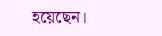হয়েছেন।